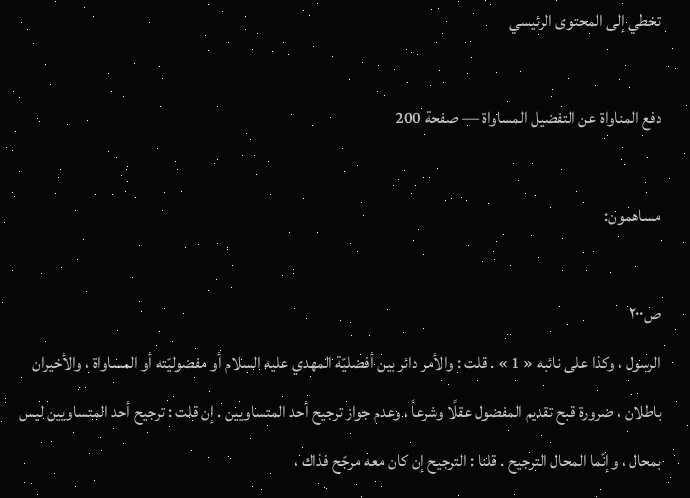تخطي إلى المحتوى الرئيسي

دفع المناواة عن التفضيل المساواة — صفحة 200

مساهمون:

ص٢٠٠
الرسول ، وكذا على نائبه « 1 » . قلت : والأمر دائر بين أفضليّة المهدي عليه السلام أو مفضوليّته أو المساواة ، والأخيران باطلان ، ضرورة قبح تقديم المفضول عقلًا وشرعاً ، وعدم جواز ترجيح أحد المتساويين . إن قلت : ترجيح أحد المتساويين ليس بمحال ، وإنّما المحال الترجيح . قلنا : الترجيح إن كان معه مرجّح فذاك ،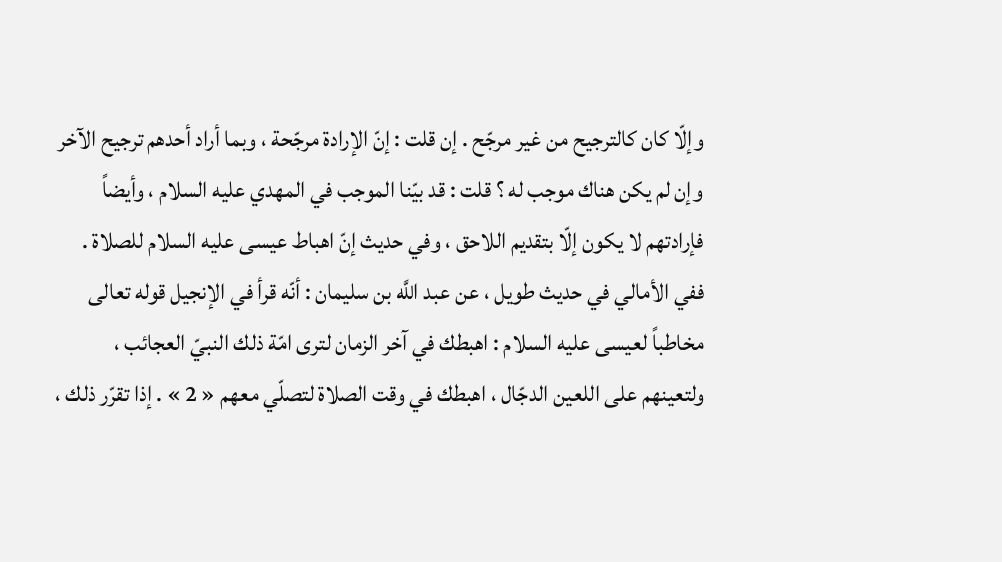وإلّا كان كالترجيح من غير مرجّح . إن قلت : إنّ الإرادة مرجّحة ، وبما أراد أحدهم ترجيح الآخر وإن لم يكن هناك موجب له ؟ قلت : قد بيّنا الموجب في المهدي عليه السلام ، وأيضاً فإرادتهم لا يكون إلّا بتقديم اللاحق ، وفي حديث إنّ اهباط عيسى عليه السلام للصلاة . ففي الأمالي في حديث طويل ، عن عبد اللَّه بن سليمان : أنّه قرأ في الإنجيل قوله تعالى مخاطباً لعيسى عليه السلام : اهبطك في آخر الزمان لترى امّة ذلك النبيّ العجائب ، ولتعينهم على اللعين الدجّال ، اهبطك في وقت الصلاة لتصلّي معهم « 2 » . إذا تقرّر ذلك ،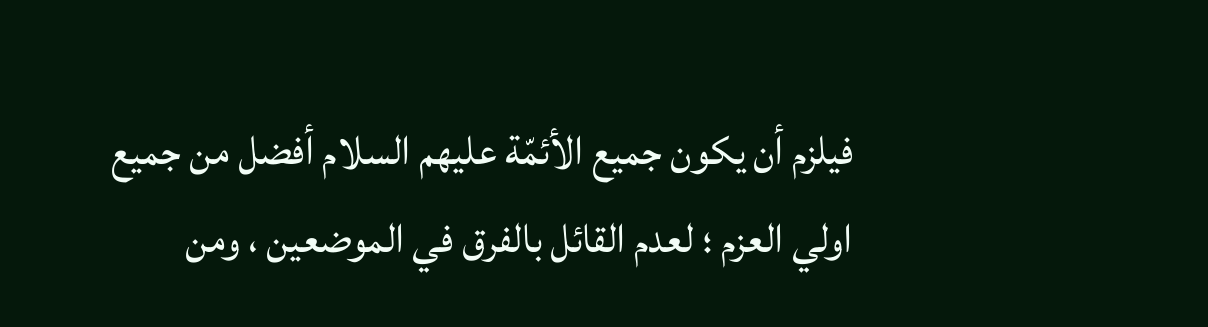فيلزم أن يكون جميع الأئمّة عليهم السلام أفضل من جميع اولي العزم ؛ لعدم القائل بالفرق في الموضعين ، ومن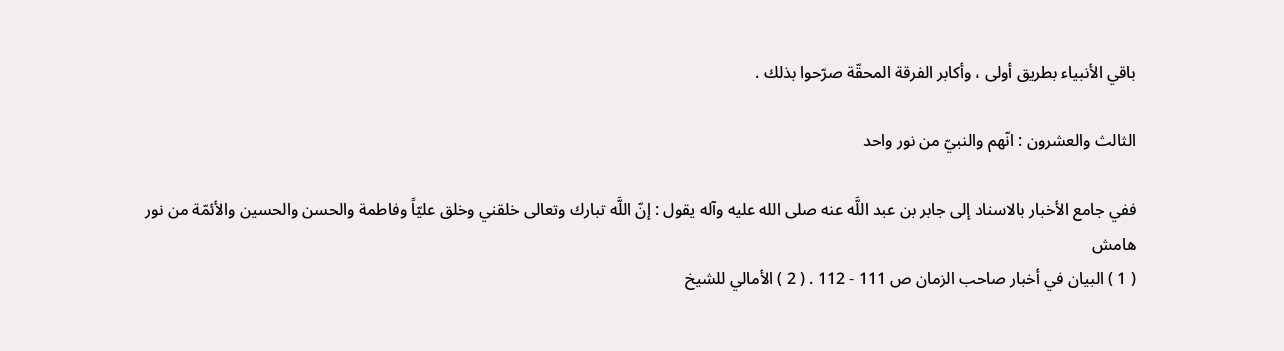باقي الأنبياء بطريق أولى ، وأكابر الفرقة المحقّة صرّحوا بذلك .

الثالث والعشرون : انّهم والنبيّ من نور واحد

ففي جامع الأخبار بالاسناد إلى جابر بن عبد اللَّه عنه صلى الله عليه وآله يقول : إنّ اللَّه تبارك وتعالى خلقني وخلق عليّاً وفاطمة والحسن والحسين والأئمّة من نور
هامش
( 1 ) البيان في أخبار صاحب الزمان ص 111 - 112 . ( 2 ) الأمالي للشيخ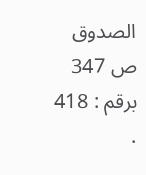الصدوق ص 347 برقم : 418 .